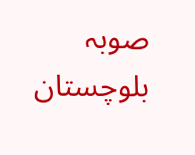صوبہ بلوچستان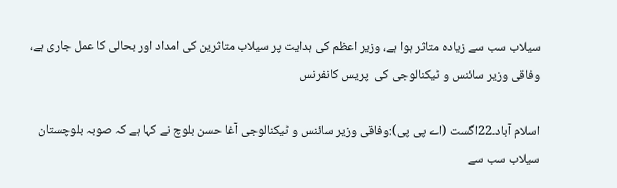سیلاب سب سے زیادہ متاثر ہوا ہے، وزیر اعظم کی ہدایت پر سیلاب متاثرین کی امداد اور بحالی کا عمل جاری ہے، وفاقی وزیر سائنس و ٹیکنالوجی کی  پریس کانفرنس

اسلام آباد۔22اگست (اے پی پی):وفاقی وزیر سائنس و ٹیکنالوجی آغا حسن بلوچ نے کہا ہے کہ صوبہ بلوچستان سیلاب سب سے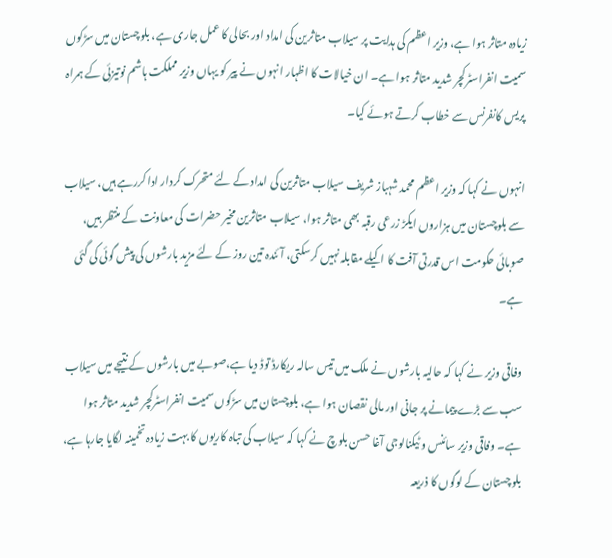زیادہ متاثر ہوا ہے، وزیر اعظم کی ہدایت پر سیلاب متاثرین کی امداد اور بحالی کا عمل جاری ہے، بلوچستان میں سڑکوں سمیت انفراسٹرکچر شدید متاثر ہوا ہے۔ ان خیالات کا اظہار انہوں نے پیر کو یہاں وزیر مملکت ہاشم نوتیزئی کے ہمراہ پریس کانفرنس سے خطاب کرتے ہوئے کیا۔

انہوں نے کہا کہ وزیر اعظم محمد شہباز شریف سیلاب متاثرین کی امداد کے لئے متحرک کردار ادا کررہے ہیں، سیلاب سے بلوچستان میں ہزاروں ایکڑ زرعی رقبہ بھی متاثر ہوا، سیلاب متاثرین مخیر حضرات کی معاونت کے منتظر ہیں، صوبائی حکومت اس قدرتی آفت کا اکیلے مقابلہ نہیں کرسکتی، آئندہ تین روز کے لئے مزید بارشوں کی پیش گوئی کی گئی ہے۔

وفاقی وزیر نے کہا کہ حالیہ بارشوں نے ملک میں تیس سالہ ریکارڈ توڈ دیا ہے،صوبے میں بارشوں کے نتیجے میں سیلاب سب سے بڑے پیمانے پر جانی اور مالی نقصان ہوا ہے، بلوچستان میں سڑکوں سمیت انفراسٹرکچر شدید متاثر ہوا ہے۔ وفاقی وزیر سائنس و ٹیکنالوجی آغا حسن بلوچ نے کہا کہ سیلاب کی تباہ کاریوں کا بہت زیادہ تخمینہ لگایا جارہا ہے، بلوچستان کے لوگوں کا ذریعہ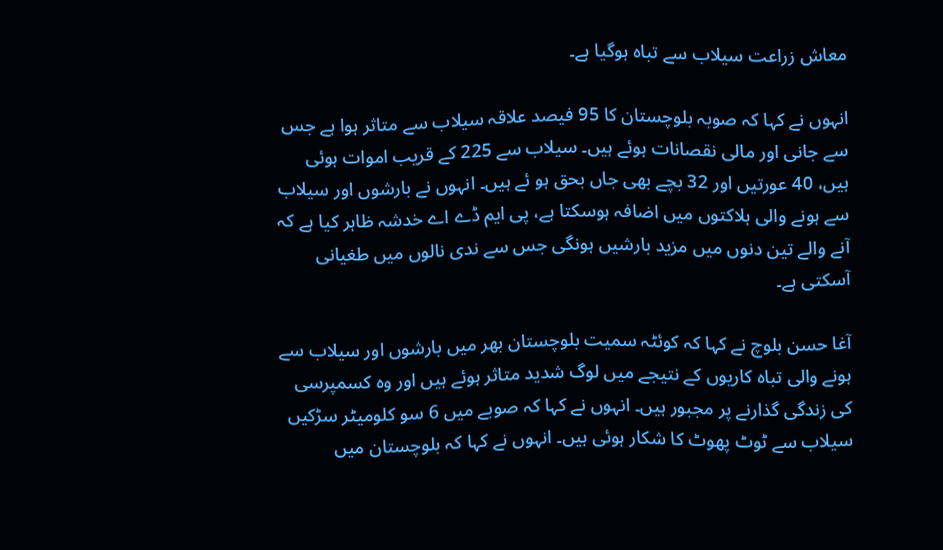معاش زراعت سیلاب سے تباہ ہوگیا ہے۔

انہوں نے کہا کہ صوبہ بلوچستان کا 95 فیصد علاقہ سیلاب سے متاثر ہوا ہے جس سے جانی اور مالی نقصانات ہوئے ہیں۔ سیلاب سے 225 کے قریب اموات ہوئی ہیں، 40 عورتیں اور 32 بچے بھی جاں بحق ہو ئے ہیں۔ انہوں نے بارشوں اور سیلاب سے ہونے والی ہلاکتوں میں اضافہ ہوسکتا ہے، پی ایم ڈے اے خدشہ ظاہر کیا ہے کہ آنے والے تین دنوں میں مزید بارشیں ہونگی جس سے ندی نالوں میں طغیانی آسکتی ہے۔

آغا حسن بلوچ نے کہا کہ کوئٹہ سمیت بلوچستان بھر میں بارشوں اور سیلاب سے ہونے والی تباہ کاریوں کے نتیجے میں لوگ شدید متاثر ہوئے ہیں اور وہ کسمپرسی کی زندگی گذارنے پر مجبور ہیں۔ انہوں نے کہا کہ صوبے میں 6 سو کلومیٹر سڑکیں سیلاب سے ٹوٹ پھوٹ کا شکار ہوئی ہیں۔ انہوں نے کہا کہ بلوچستان میں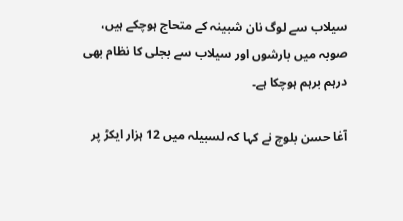سیلاب سے لوگ نان شبینہ کے متحاج ہوچکے ہیں، صوبہ میں بارشوں اور سیلاب سے بجلی کا نظام بھی درہم برہم ہوچکا ہے۔

آغا حسن بلوچ نے کہا کہ لسبیلہ میں 12 ہزار ایکڑ پر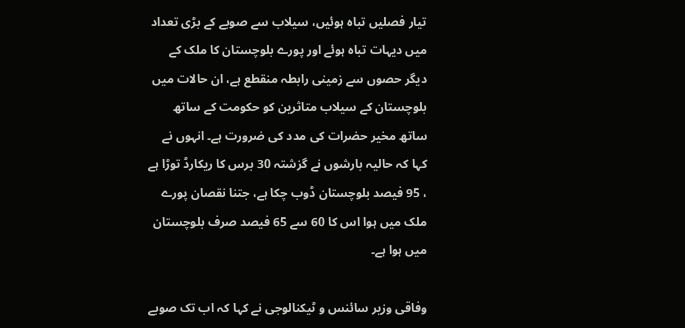تیار فصلیں تباہ ہوئیں، سیلاب سے صوبے کے بڑی تعداد میں دیہات تباہ ہوئے اور پورے بلوچستان کا ملک کے دیگر حصوں سے زمینی رابطہ منقطع ہے، ان حالات میں بلوچستان کے سیلاب متاثرین کو حکومت کے ساتھ ساتھ مخیر حضرات کی مدد کی ضرورت ہے۔ انہوں نے کہا کہ حالیہ بارشوں نے گزشتہ 30 برس کا ریکارڈ توڑا ہے ، 95 فیصد بلوچستان ڈوب چکا ہے، جتنا نقصان پورے ملک میں ہوا اس کا 60 سے 65 فیصد صرف بلوچستان میں ہوا ہے۔

وفاقی وزیر سائنس و ٹیکنالوجی نے کہا کہ اب تک صوبے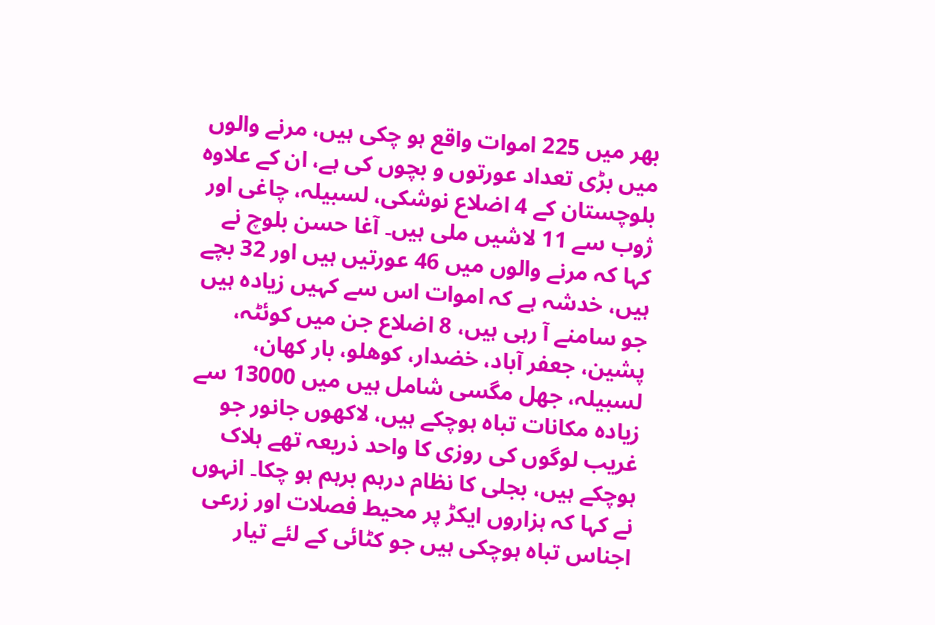بھر میں 225 اموات واقع ہو چکی ہیں، مرنے والوں میں بڑی تعداد عورتوں و بچوں کی ہے، ان کے علاوہ بلوچستان کے 4 اضلاع نوشکی، لسبیلہ، چاغی اور ژوب سے 11 لاشیں ملی ہیں۔ آغا حسن بلوچ نے کہا کہ مرنے والوں میں 46 عورتیں ہیں اور 32 بچے ہیں، خدشہ ہے کہ اموات اس سے کہیں زیادہ ہیں جو سامنے آ رہی ہیں، 8 اضلاع جن میں کوئٹہ، پشین، جعفر آباد، خضدار، کوھلو، بار کھان، لسبیلہ، جھل مگسی شامل ہیں میں 13000 سے زیادہ مکانات تباہ ہوچکے ہیں، لاکھوں جانور جو غریب لوگوں کی روزی کا واحد ذریعہ تھے ہلاک ہوچکے ہیں، بجلی کا نظام درہم برہم ہو چکا۔ انہوں نے کہا کہ ہزاروں ایکڑ پر محیط فصلات اور زرعی اجناس تباہ ہوچکی ہیں جو کٹائی کے لئے تیار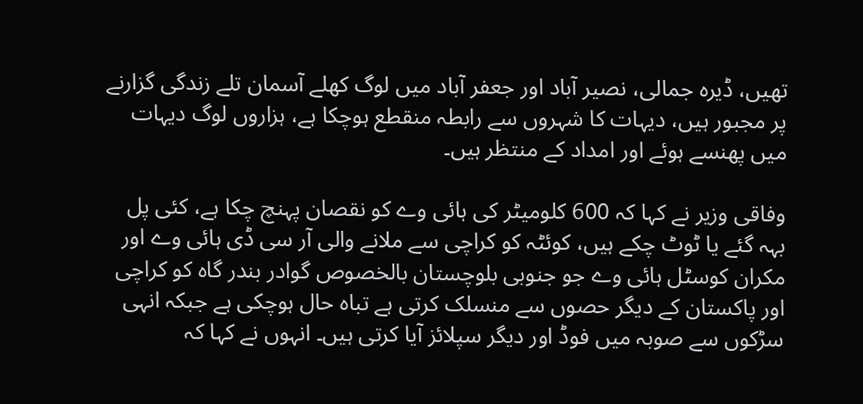تھیں، ڈیرہ جمالی، نصیر آباد اور جعفر آباد میں لوگ کھلے آسمان تلے زندگی گزارنے پر مجبور ہیں، دیہات کا شہروں سے رابطہ منقطع ہوچکا ہے، ہزاروں لوگ دیہات میں پھنسے ہوئے اور امداد کے منتظر ہیں۔

وفاقی وزیر نے کہا کہ 600 کلومیٹر کی ہائی وے کو نقصان پہنچ چکا ہے، کئی پل بہہ گئے یا ٹوٹ چکے ہیں، کوئٹہ کو کراچی سے ملانے والی آر سی ڈی ہائی وے اور مکران کوسٹل ہائی وے جو جنوبی بلوچستان بالخصوص گوادر بندر گاہ کو کراچی اور پاکستان کے دیگر حصوں سے منسلک کرتی ہے تباہ حال ہوچکی ہے جبکہ انہی سڑکوں سے صوبہ میں فوڈ اور دیگر سپلائز آیا کرتی ہیں۔ انہوں نے کہا کہ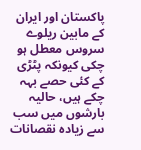پاکستان اور ایران کے مابین ریلوے سروس معطل ہو چکی کیونکہ پٹڑی کے کئی حصے بہہ چکے ہیں، حالیہ بارشوں میں سب سے زیادہ نقصانات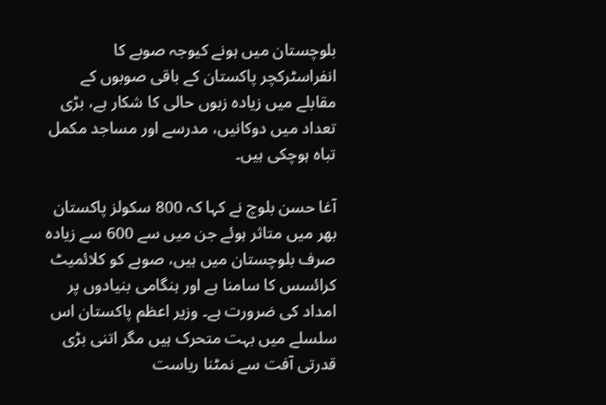بلوچستان میں ہونے کیوجہ صوبے کا انفراسٹرکچر پاکستان کے باقی صوبوں کے مقابلے میں زیادہ زبوں حالی کا شکار ہے، بڑی تعداد میں دوکانیں، مدرسے اور مساجد مکمل تباہ ہوچکی ہیں۔

آغا حسن بلوچ نے کہا کہ 800 سکولز پاکستان بھر میں متاثر ہوئے جن میں سے 600 سے زیادہ صرف بلوچستان میں ہیں، صوبے کو کلائمیٹ کرائسس کا سامنا ہے اور ہنگامی بنیادوں پر امداد کی ضرورت ہے۔ وزیر اعظم پاکستان اس سلسلے میں بہت متحرک ہیں مگر اتنی بڑی قدرتی آفت سے نمٹنا ریاست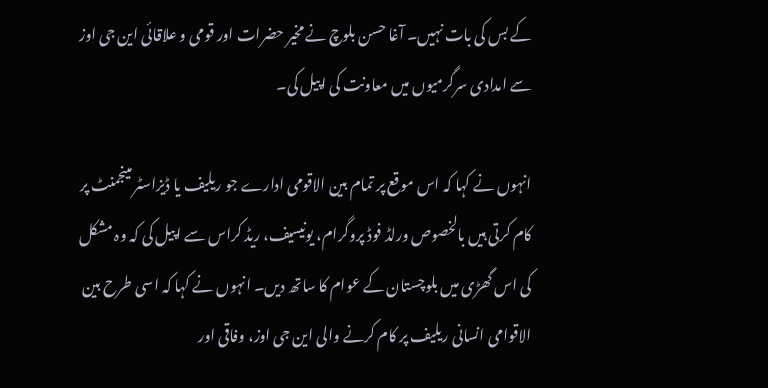کے بس کی بات نہیں۔ آغا حسن بلوچ نے مخیر حضرات اور قومی و علاقائی این جی اوز سے امدادی سرگرمیوں میں معاونت کی اپیل کی۔

انہوں نے کہا کہ اس موقع پر تمام بین الاقومی ادارے جو ریلیف یا ڈیزاسٹر مینجمنٹ پر کام کرتی ہیں بالخصوص ورلڈ فوڈ پروگرام، یونیسیف، ریڈ کراس سے اپیل کی کہ وہ مشکل کی اس گھڑی میں بلوچستان کے عوام کا ساتھ دیں۔ انہوں نے کہا کہ اسی طرح بین الاقوامی انسانی ریلیف پر کام کرنے والی این جی اوز، وفاقی اور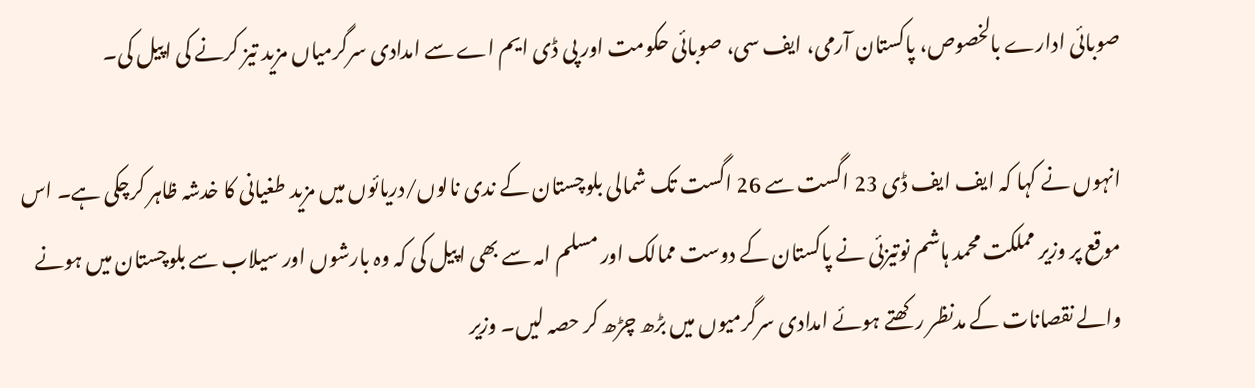صوبائی ادارے بالخصوص، پاکستان آرمی، ایف سی، صوبائی حکومت اور پی ڈی ایم اے سے امدادی سرگرمیاں مزید تیز کرنے کی اپیل کی۔

انہوں نے کہا کہ ایف ایف ڈی 23 اگست سے 26 اگست تک شمالی بلوچستان کے ندی نالوں/دریائوں میں مزید طغیانی کا خدشہ ظاہر کرچکی ہے۔ اس موقع پر وزیر مملکت محمد ہاشم نوتیزئی نے پاکستان کے دوست ممالک اور مسلم امہ سے بھی اپیل کی کہ وہ بارشوں اور سیلاب سے بلوچستان میں ہونے والے نقصانات کے مدنظر رکھتے ہوئے امدادی سرگرمیوں میں بڑھ چڑھ کر حصہ لیں۔ وزیر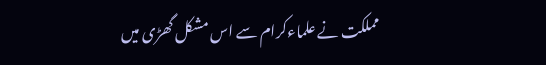مملکت نے علماءکرام سے اس مشکل گھڑی میں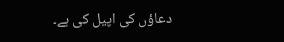دعاؤں کی اپیل کی ہے۔